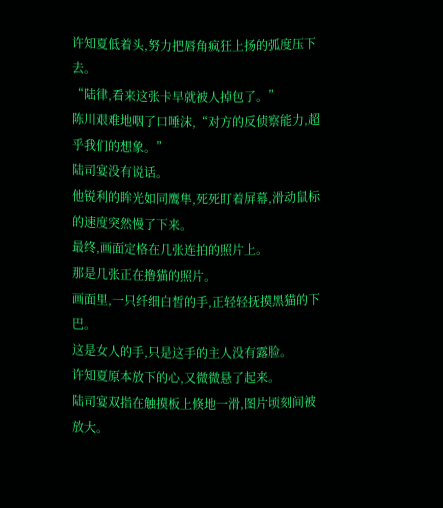许知夏低着头,努力把唇角疯狂上扬的弧度压下去。
“陆律,看来这张卡早就被人掉包了。”
陈川艰难地咽了口唾沫,“对方的反侦察能力,超乎我们的想象。”
陆司宴没有说话。
他锐利的眸光如同鹰隼,死死盯着屏幕,滑动鼠标的速度突然慢了下来。
最终,画面定格在几张连拍的照片上。
那是几张正在撸猫的照片。
画面里,一只纤细白皙的手,正轻轻抚摸黑猫的下巴。
这是女人的手,只是这手的主人没有露脸。
许知夏原本放下的心,又微微悬了起来。
陆司宴双指在触摸板上倏地一滑,图片顷刻间被放大。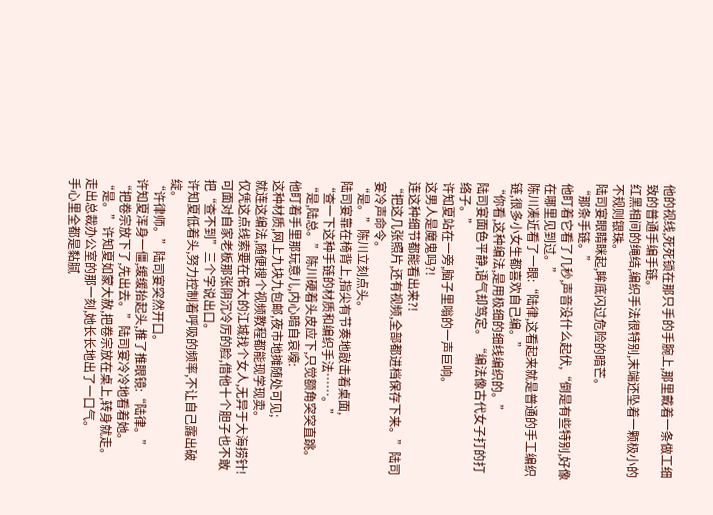他的视线,死死锁在那只手的手腕上,那里戴着一条做工细致的普通手编手链。
红黑相间的绳结,编织手法很特别,末端还坠着一颗极小的不规则银珠。
陆司宴眼睛眯起,眸底闪过危险的暗芒。
“那条手链。”
他盯着它看了几秒,声音没什么起伏,“倒是有些特别,好像在哪里见到过。”
陈川凑近看了一眼:“陆律,这看起来就是普通的手工编织链,很多小女生都喜欢自己编。”
“你看,这种编法,是用极细的细线编织的。”
陆司宴面色平静,语气却笃定。“编法像古代女子打的打络子。”
许知夏站在一旁,脑子里嗡的一声巨响。
这男人是魔鬼吗?!
连这种细节都能看出来?!
“把这几张照片,还有视频,全部都进档保存下来。”陆司宴冷声命令。
“是。”陈川立刻点头。
陆司宴靠在椅背上,指尖有节奏地敲击着桌面,
“查一下这种手链的材质和编织手法……。”
“是,陆总。”陈川硬着头皮应下,只觉额角突突直跳。
他盯着手里那玩意儿,内心暗自哀嚎:
这种材质,网上九块九包邮,夜市地摊随处可见;
就连这编法,随便搜个视频教程都能现学现卖。
仅凭这点线索要在偌大的江城找个女人,无异于大海捞针!
可面对自家老板那张阴沉冷厉的脸,借他十个胆子也不敢把“查不到”三个字说出口。
许知夏低着头,努力控制着呼吸的频率,不让自己露出破绽。
“许律师。”陆司宴突然开口。
许知夏浑身一僵,缓缓抬起头,推了推眼镜:“陆律。”
“把卷宗放下了,先出去。”陆司宴冷冷地看着她。
“是。”许知夏如蒙大赦,把卷宗放在桌上,转身就走。
走出总裁办公室的那一刻,她长长地出了一口气。
手心里全都是黏腻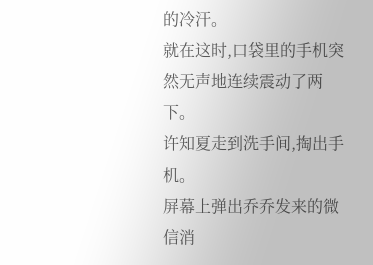的冷汗。
就在这时,口袋里的手机突然无声地连续震动了两下。
许知夏走到洗手间,掏出手机。
屏幕上弹出乔乔发来的微信消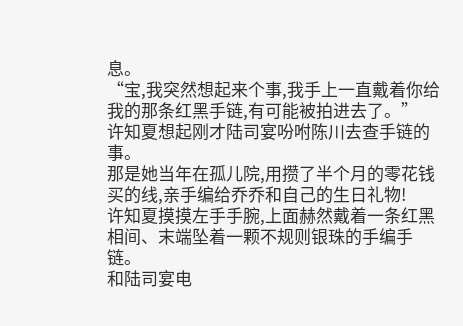息。
“宝,我突然想起来个事,我手上一直戴着你给我的那条红黑手链,有可能被拍进去了。”
许知夏想起刚才陆司宴吩咐陈川去查手链的事。
那是她当年在孤儿院,用攒了半个月的零花钱买的线,亲手编给乔乔和自己的生日礼物!
许知夏摸摸左手手腕,上面赫然戴着一条红黑相间、末端坠着一颗不规则银珠的手编手链。
和陆司宴电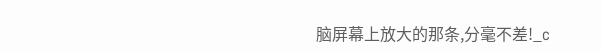脑屏幕上放大的那条,分毫不差!_c